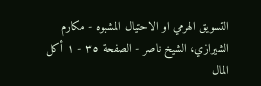التسويق الهرمي او الاحتيال المشبوه - مكارم الشيرازي، الشيخ ناصر - الصفحة ٣٥ - ١ أكل المال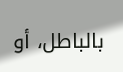بالباطل، أو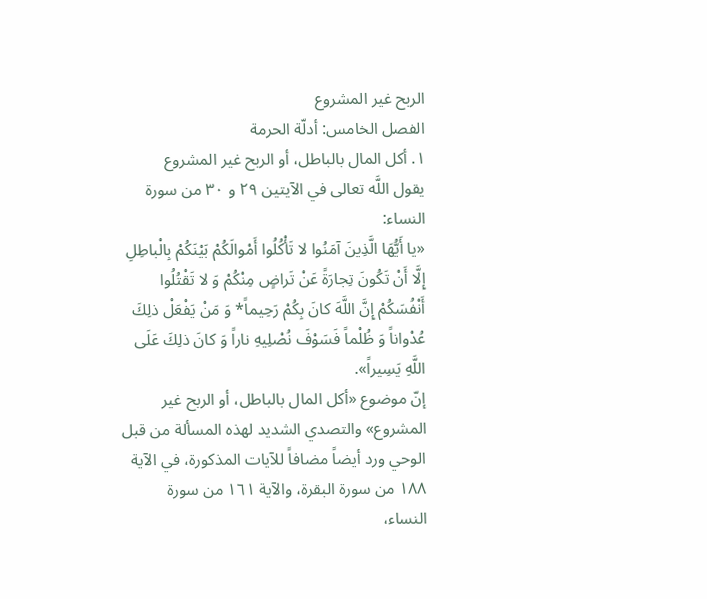الربح غير المشروع
الفصل الخامس: أدلّة الحرمة
١. أكل المال بالباطل، أو الربح غير المشروع
يقول اللَّه تعالى في الآيتين ٢٩ و ٣٠ من سورة النساء:
«يا أَيُّهَا الَّذِينَ آمَنُوا لا تَأْكُلُوا أَمْوالَكُمْ بَيْنَكُمْ بِالْباطِلِ إِلَّا أَنْ تَكُونَ تِجارَةً عَنْ تَراضٍ مِنْكُمْ وَ لا تَقْتُلُوا أَنْفُسَكُمْ إِنَّ اللَّهَ كانَ بِكُمْ رَحِيماً* وَ مَنْ يَفْعَلْ ذلِكَ عُدْواناً وَ ظُلْماً فَسَوْفَ نُصْلِيهِ ناراً وَ كانَ ذلِكَ عَلَى اللَّهِ يَسِيراً».
إنّ موضوع «أكل المال بالباطل، أو الربح غير المشروع» والتصدي الشديد لهذه المسألة من قبل الوحي ورد أيضاً مضافاً للآيات المذكورة، في الآية ١٨٨ من سورة البقرة، والآية ١٦١ من سورة النساء،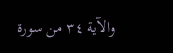والآية ٣٤ من سورة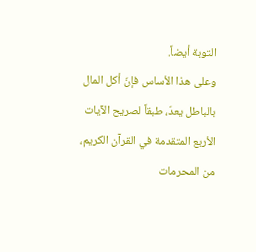التوبة أيضاً.
وعلى هذا الأساس فإنّ أكل المال بالباطل يعدّ، طبقاً لصريح الآيات الأربع المتقدمة في القرآن الكريم، من المحرمات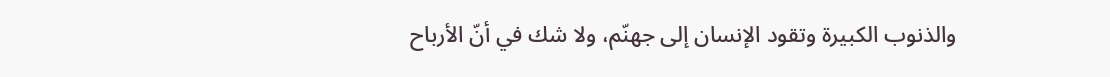والذنوب الكبيرة وتقود الإنسان إلى جهنّم، ولا شك في أنّ الأرباح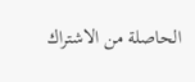الحاصلة من الاشتراك